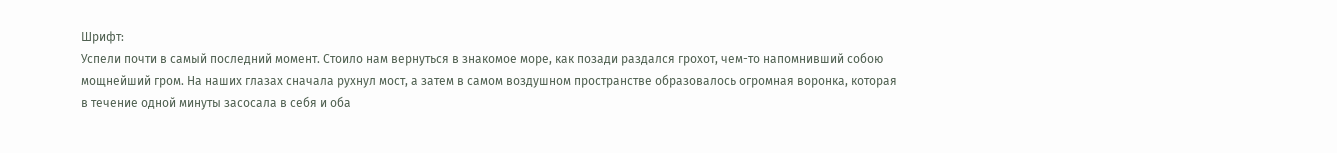Шрифт:
Успели почти в самый последний момент. Стоило нам вернуться в знакомое море, как позади раздался грохот, чем-то напомнивший собою мощнейший гром. На наших глазах сначала рухнул мост, а затем в самом воздушном пространстве образовалось огромная воронка, которая в течение одной минуты засосала в себя и оба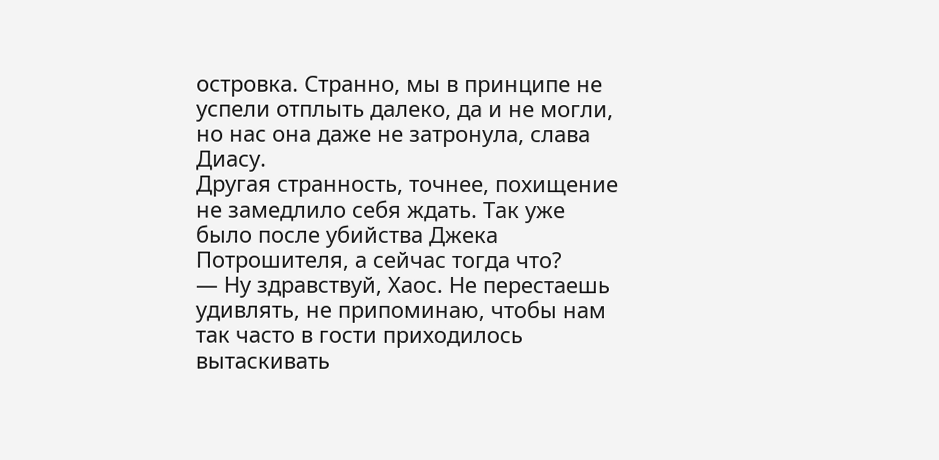островка. Странно, мы в принципе не успели отплыть далеко, да и не могли, но нас она даже не затронула, слава Диасу.
Другая странность, точнее, похищение не замедлило себя ждать. Так уже было после убийства Джека Потрошителя, а сейчас тогда что?
— Ну здравствуй, Хаос. Не перестаешь удивлять, не припоминаю, чтобы нам так часто в гости приходилось вытаскивать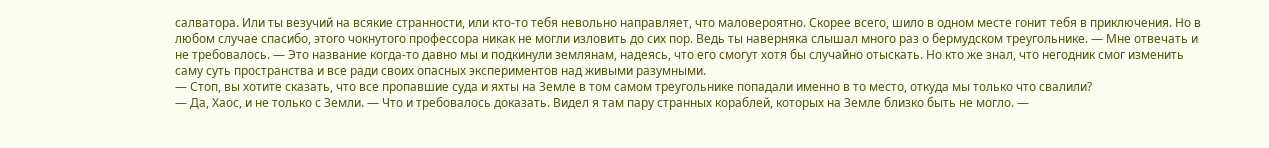салватора. Или ты везучий на всякие странности, или кто-то тебя невольно направляет, что маловероятно. Скорее всего, шило в одном месте гонит тебя в приключения. Но в любом случае спасибо, этого чокнутого профессора никак не могли изловить до сих пор. Ведь ты наверняка слышал много раз о бермудском треугольнике. — Мне отвечать и не требовалось. — Это название когда-то давно мы и подкинули землянам, надеясь, что его смогут хотя бы случайно отыскать. Но кто же знал, что негодник смог изменить саму суть пространства и все ради своих опасных экспериментов над живыми разумными.
— Стоп, вы хотите сказать, что все пропавшие суда и яхты на Земле в том самом треугольнике попадали именно в то место, откуда мы только что свалили?
— Да, Хаос, и не только с Земли. — Что и требовалось доказать. Видел я там пару странных кораблей, которых на Земле близко быть не могло. —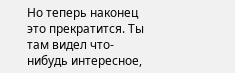Но теперь наконец это прекратится. Ты там видел что-нибудь интересное,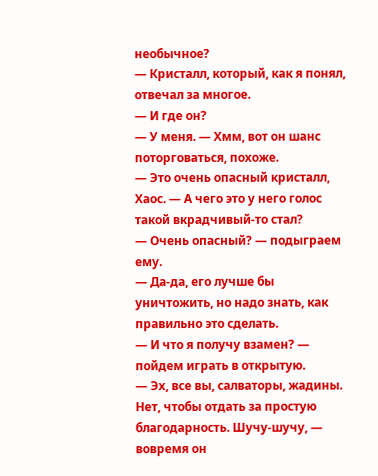необычное?
— Кристалл, который, как я понял, отвечал за многое.
— И где он?
— У меня. — Хмм, вот он шанс поторговаться, похоже.
— Это очень опасный кристалл, Хаос. — А чего это у него голос такой вкрадчивый-то стал?
— Очень опасный? — подыграем ему.
— Да-да, его лучше бы уничтожить, но надо знать, как правильно это сделать.
— И что я получу взамен? — пойдем играть в открытую.
— Эх, все вы, салваторы, жадины. Нет, чтобы отдать за простую благодарность. Шучу-шучу, — вовремя он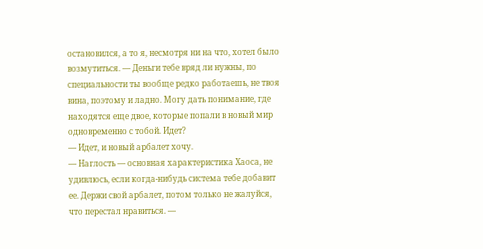остановился, а то я, несмотря ни на что, хотел было возмутиться. — Деньги тебе вряд ли нужны, по специальности ты вообще редко работаешь, не твоя вина, поэтому и ладно. Могу дать понимание, где находятся еще двое, которые попали в новый мир одновременно с тобой. Идет?
— Идет, и новый арбалет хочу.
— Наглость — основная характеристика Хаоса, не удивлюсь, если когда-нибудь система тебе добавит ее. Держи свой арбалет, потом только не жалуйся, что перестал нравиться. —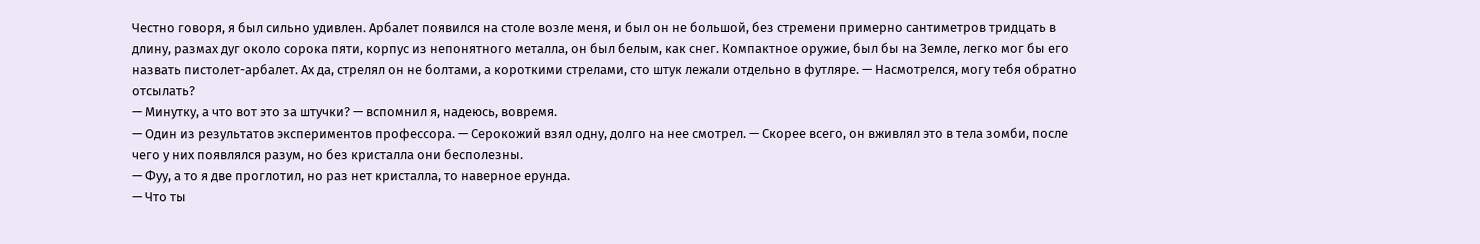Честно говоря, я был сильно удивлен. Арбалет появился на столе возле меня, и был он не большой, без стремени примерно сантиметров тридцать в длину, размах дуг около сорока пяти, корпус из непонятного металла, он был белым, как снег. Компактное оружие, был бы на Земле, легко мог бы его назвать пистолет-арбалет. Ах да, стрелял он не болтами, а короткими стрелами, сто штук лежали отдельно в футляре. — Насмотрелся, могу тебя обратно отсылать?
— Минутку, а что вот это за штучки? — вспомнил я, надеюсь, вовремя.
— Один из результатов экспериментов профессора. — Серокожий взял одну, долго на нее смотрел. — Скорее всего, он вживлял это в тела зомби, после чего у них появлялся разум, но без кристалла они бесполезны.
— Фуу, а то я две проглотил, но раз нет кристалла, то наверное ерунда.
— Что ты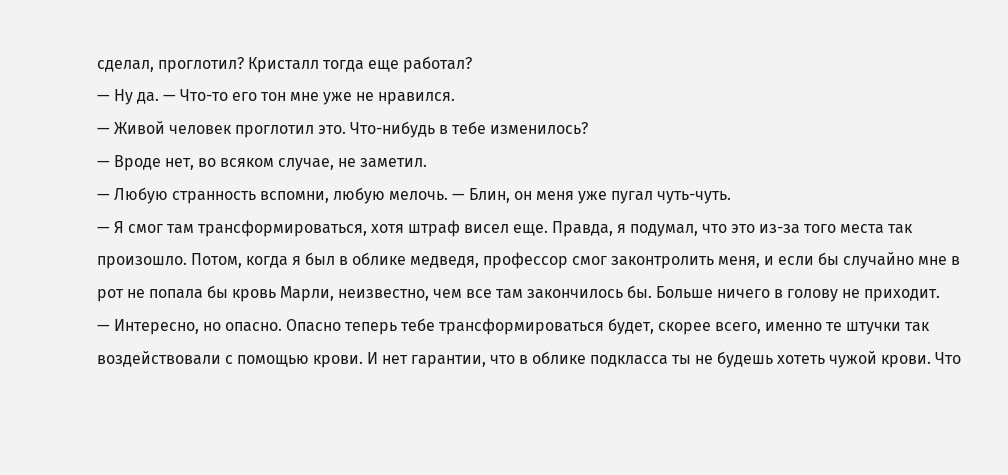сделал, проглотил? Кристалл тогда еще работал?
— Ну да. — Что-то его тон мне уже не нравился.
— Живой человек проглотил это. Что-нибудь в тебе изменилось?
— Вроде нет, во всяком случае, не заметил.
— Любую странность вспомни, любую мелочь. — Блин, он меня уже пугал чуть-чуть.
— Я смог там трансформироваться, хотя штраф висел еще. Правда, я подумал, что это из-за того места так произошло. Потом, когда я был в облике медведя, профессор смог законтролить меня, и если бы случайно мне в рот не попала бы кровь Марли, неизвестно, чем все там закончилось бы. Больше ничего в голову не приходит.
— Интересно, но опасно. Опасно теперь тебе трансформироваться будет, скорее всего, именно те штучки так воздействовали с помощью крови. И нет гарантии, что в облике подкласса ты не будешь хотеть чужой крови. Что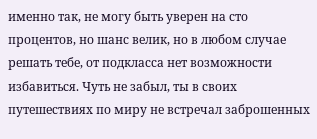именно так, не могу быть уверен на сто процентов, но шанс велик, но в любом случае решать тебе, от подкласса нет возможности избавиться. Чуть не забыл, ты в своих путешествиях по миру не встречал заброшенных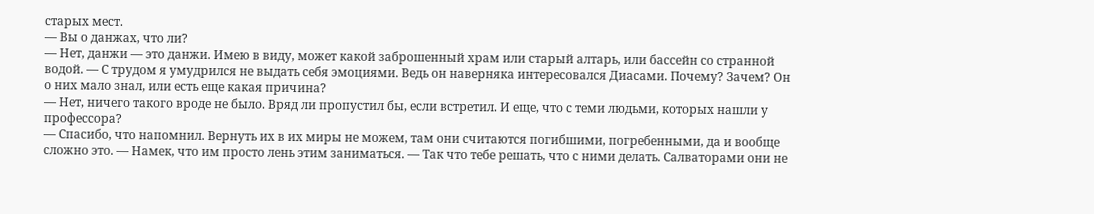старых мест.
— Вы о данжах, что ли?
— Нет, данжи — это данжи. Имею в виду, может какой заброшенный храм или старый алтарь, или бассейн со странной водой. — С трудом я умудрился не выдать себя эмоциями. Ведь он наверняка интересовался Диасами. Почему? Зачем? Он о них мало знал, или есть еще какая причина?
— Нет, ничего такого вроде не было. Вряд ли пропустил бы, если встретил. И еще, что с теми людьми, которых нашли у профессора?
— Спасибо, что напомнил. Вернуть их в их миры не можем, там они считаются погибшими, погребенными, да и вообще сложно это. — Намек, что им просто лень этим заниматься. — Так что тебе решать, что с ними делать. Салваторами они не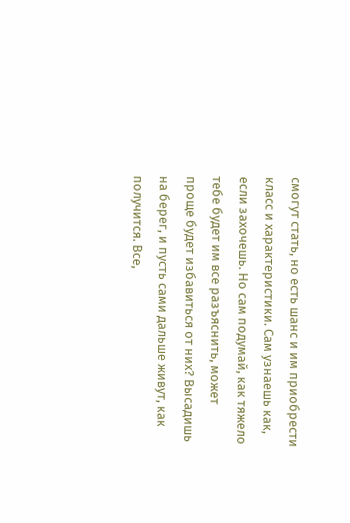смогут стать, но есть шанс и им приобрести класс и характеристики. Сам узнаешь как, если захочешь. Но сам подумай, как тяжело тебе будет им все разъяснить, может проще будет избавиться от них? Высадишь на берег, и пусть сами дальше живут, как получится. Все,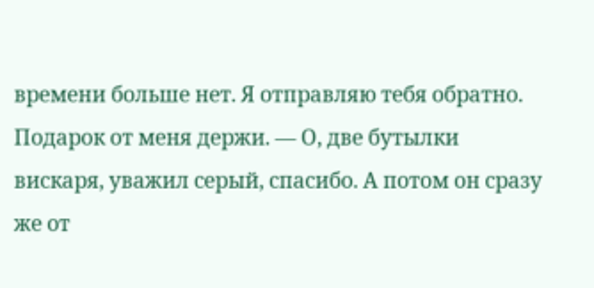времени больше нет. Я отправляю тебя обратно. Подарок от меня держи. — О, две бутылки вискаря, уважил серый, спасибо. А потом он сразу же от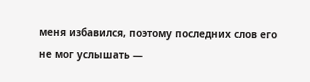меня избавился, поэтому последних слов его не мог услышать —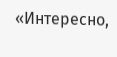«Интересно,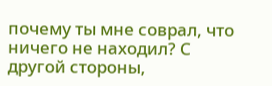почему ты мне соврал, что ничего не находил? С другой стороны,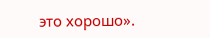это хорошо».